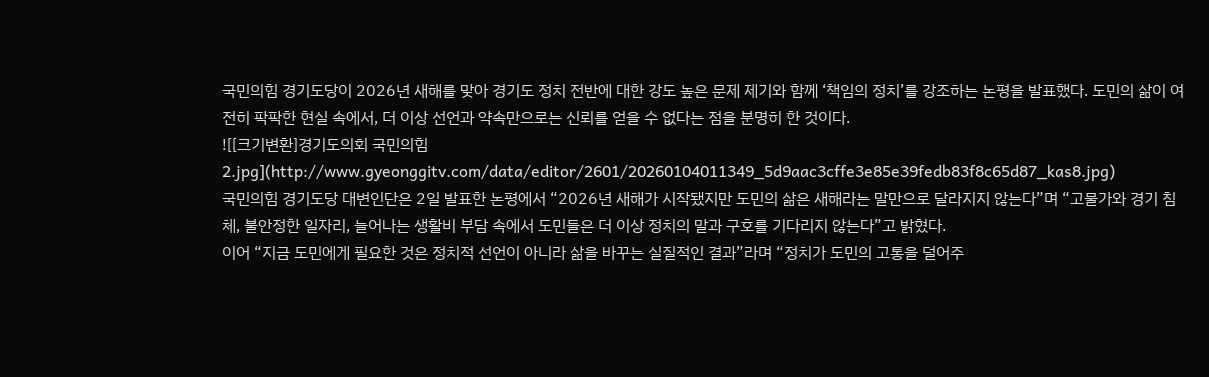국민의힘 경기도당이 2026년 새해를 맞아 경기도 정치 전반에 대한 강도 높은 문제 제기와 함께 ‘책임의 정치’를 강조하는 논평을 발표했다. 도민의 삶이 여전히 팍팍한 현실 속에서, 더 이상 선언과 약속만으로는 신뢰를 얻을 수 없다는 점을 분명히 한 것이다.
![[크기변환]경기도의회 국민의힘2.jpg](http://www.gyeonggitv.com/data/editor/2601/20260104011349_5d9aac3cffe3e85e39fedb83f8c65d87_kas8.jpg)
국민의힘 경기도당 대변인단은 2일 발표한 논평에서 “2026년 새해가 시작됐지만 도민의 삶은 새해라는 말만으로 달라지지 않는다”며 “고물가와 경기 침체, 불안정한 일자리, 늘어나는 생활비 부담 속에서 도민들은 더 이상 정치의 말과 구호를 기다리지 않는다”고 밝혔다.
이어 “지금 도민에게 필요한 것은 정치적 선언이 아니라 삶을 바꾸는 실질적인 결과”라며 “정치가 도민의 고통을 덜어주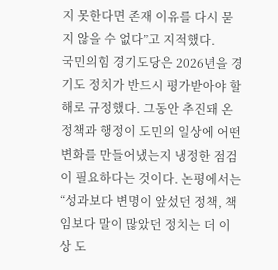지 못한다면 존재 이유를 다시 묻지 않을 수 없다”고 지적했다.
국민의힘 경기도당은 2026년을 경기도 정치가 반드시 평가받아야 할 해로 규정했다. 그동안 추진돼 온 정책과 행정이 도민의 일상에 어떤 변화를 만들어냈는지 냉정한 점검이 필요하다는 것이다. 논평에서는 “성과보다 변명이 앞섰던 정책, 책임보다 말이 많았던 정치는 더 이상 도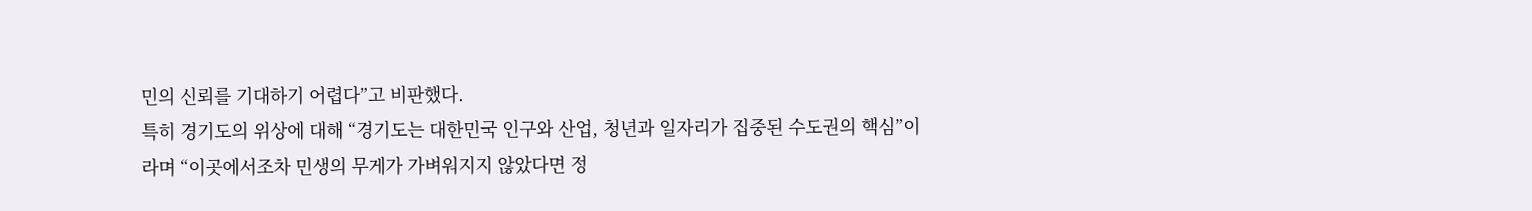민의 신뢰를 기대하기 어렵다”고 비판했다.
특히 경기도의 위상에 대해 “경기도는 대한민국 인구와 산업, 청년과 일자리가 집중된 수도권의 핵심”이라며 “이곳에서조차 민생의 무게가 가벼워지지 않았다면 정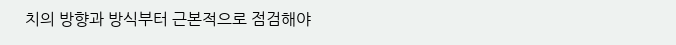치의 방향과 방식부터 근본적으로 점검해야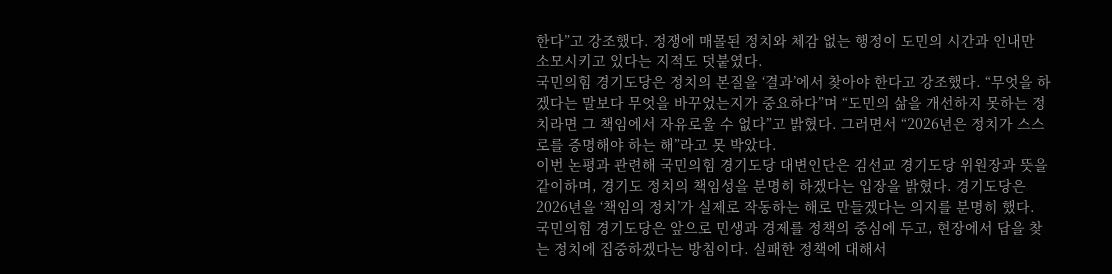한다”고 강조했다. 정쟁에 매몰된 정치와 체감 없는 행정이 도민의 시간과 인내만 소모시키고 있다는 지적도 덧붙였다.
국민의힘 경기도당은 정치의 본질을 ‘결과’에서 찾아야 한다고 강조했다. “무엇을 하겠다는 말보다 무엇을 바꾸었는지가 중요하다”며 “도민의 삶을 개선하지 못하는 정치라면 그 책임에서 자유로울 수 없다”고 밝혔다. 그러면서 “2026년은 정치가 스스로를 증명해야 하는 해”라고 못 박았다.
이번 논평과 관련해 국민의힘 경기도당 대변인단은 김선교 경기도당 위원장과 뜻을 같이하며, 경기도 정치의 책임성을 분명히 하겠다는 입장을 밝혔다. 경기도당은 2026년을 ‘책임의 정치’가 실제로 작동하는 해로 만들겠다는 의지를 분명히 했다.
국민의힘 경기도당은 앞으로 민생과 경제를 정책의 중심에 두고, 현장에서 답을 찾는 정치에 집중하겠다는 방침이다. 실패한 정책에 대해서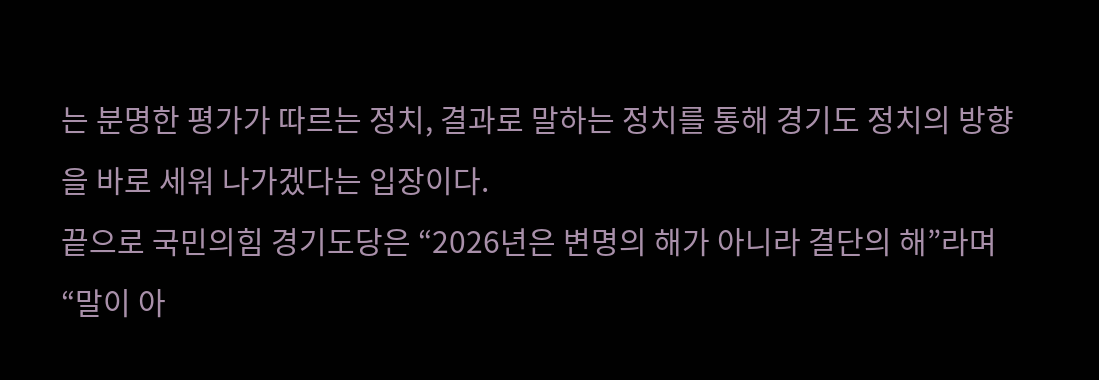는 분명한 평가가 따르는 정치, 결과로 말하는 정치를 통해 경기도 정치의 방향을 바로 세워 나가겠다는 입장이다.
끝으로 국민의힘 경기도당은 “2026년은 변명의 해가 아니라 결단의 해”라며 “말이 아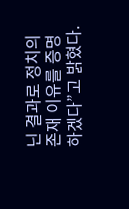닌 결과로 정치의 존재 이유를 증명하겠다”고 밝혔다.